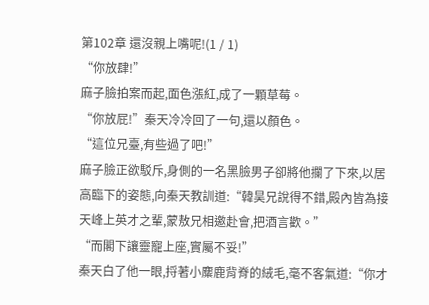第102章 還沒親上嘴呢!(1 / 1)
“你放肆!”
麻子臉拍案而起,面色漲紅,成了一顆草莓。
“你放屁!”秦天冷冷回了一句,還以顏色。
“這位兄臺,有些過了吧!”
麻子臉正欲駁斥,身側的一名黑臉男子卻將他攔了下來,以居高臨下的姿態,向秦天教訓道:“韓昊兄說得不錯,殿內皆為接天峰上英才之輩,蒙敖兄相邀赴會,把酒言歡。”
“而閣下讓靈寵上座,實屬不妥!”
秦天白了他一眼,捋著小麋鹿背脊的絨毛,毫不客氣道:“你才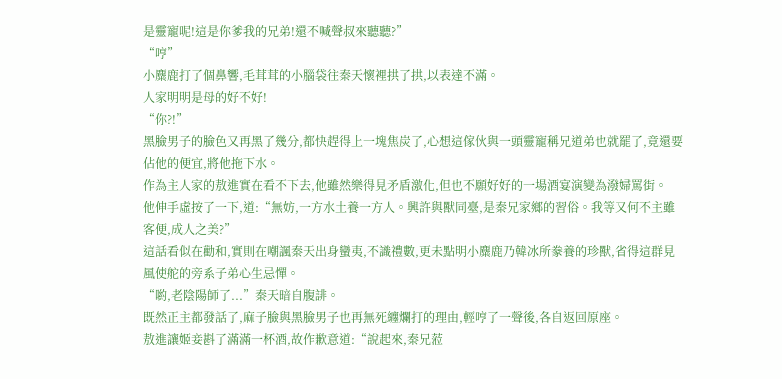是靈寵呢!這是你爹我的兄弟!還不喊聲叔來聽聽?”
“哼”
小麋鹿打了個鼻響,毛茸茸的小腦袋往秦天懷裡拱了拱,以表達不滿。
人家明明是母的好不好!
“你?!”
黑臉男子的臉色又再黑了幾分,都快趕得上一塊焦炭了,心想這傢伙與一頭靈寵稱兄道弟也就罷了,竟還要佔他的便宜,將他拖下水。
作為主人家的敖進實在看不下去,他雖然樂得見矛盾激化,但也不願好好的一場酒宴演變為潑婦罵街。
他伸手虛按了一下,道:“無妨,一方水土養一方人。興許與獸同臺,是秦兄家鄉的習俗。我等又何不主雖客便,成人之美?”
這話看似在勸和,實則在嘲諷秦天出身蠻夷,不識禮數,更未點明小麋鹿乃韓冰所豢養的珍獸,省得這群見風使舵的旁系子弟心生忌憚。
“喲,老陰陽師了...”秦天暗自腹誹。
既然正主都發話了,麻子臉與黑臉男子也再無死纏爛打的理由,輕哼了一聲後,各自返回原座。
敖進讓姬妾斟了滿滿一杯酒,故作歉意道:“說起來,秦兄蒞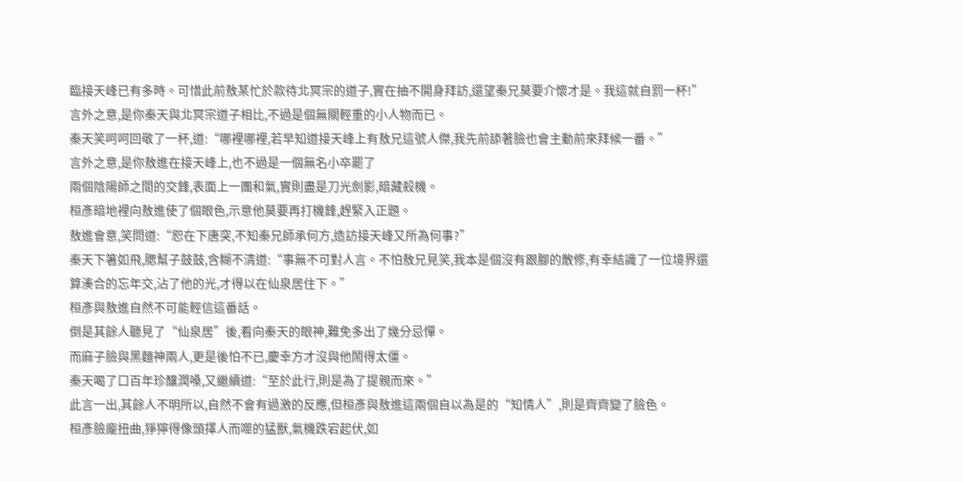臨接天峰已有多時。可惜此前敖某忙於款待北冥宗的道子,實在抽不開身拜訪,還望秦兄莫要介懷才是。我這就自罰一杯!”
言外之意,是你秦天與北冥宗道子相比,不過是個無關輕重的小人物而已。
秦天笑呵呵回敬了一杯,道:“哪裡哪裡,若早知道接天峰上有敖兄這號人傑,我先前舔著臉也會主動前來拜候一番。”
言外之意,是你敖進在接天峰上,也不過是一個無名小卒罷了
兩個陰陽師之間的交鋒,表面上一團和氣,實則盡是刀光劍影,暗藏殺機。
桓彥暗地裡向敖進使了個眼色,示意他莫要再打機鋒,趕緊入正題。
敖進會意,笑問道:“恕在下唐突,不知秦兄師承何方,造訪接天峰又所為何事?”
秦天下箸如飛,腮幫子鼓鼓,含糊不清道:“事無不可對人言。不怕敖兄見笑,我本是個沒有跟腳的散修,有幸結識了一位境界還算湊合的忘年交,沾了他的光,才得以在仙泉居住下。”
桓彥與敖進自然不可能輕信這番話。
倒是其餘人聽見了“仙泉居”後,看向秦天的眼神,難免多出了幾分忌憚。
而麻子臉與黑麵神兩人,更是後怕不已,慶幸方才沒與他鬧得太僵。
秦天喝了口百年珍釀潤嗓,又繼續道:“至於此行,則是為了提親而來。”
此言一出,其餘人不明所以,自然不會有過激的反應,但桓彥與敖進這兩個自以為是的“知情人”,則是齊齊變了臉色。
桓彥臉龐扭曲,猙獰得像頭擇人而噬的猛獸,氣機跌宕起伏,如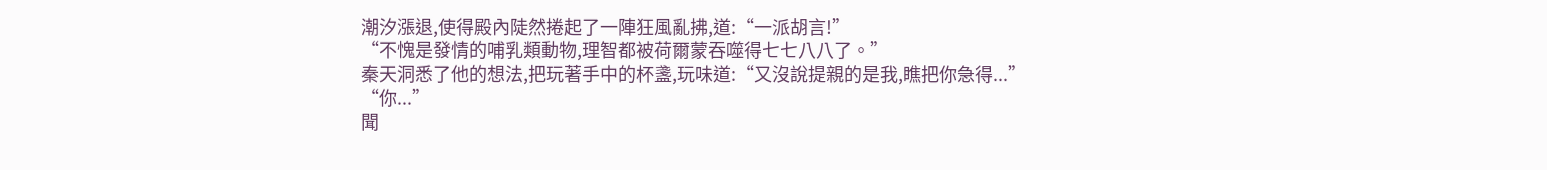潮汐漲退,使得殿內陡然捲起了一陣狂風亂拂,道:“一派胡言!”
“不愧是發情的哺乳類動物,理智都被荷爾蒙吞噬得七七八八了。”
秦天洞悉了他的想法,把玩著手中的杯盞,玩味道:“又沒說提親的是我,瞧把你急得...”
“你...”
聞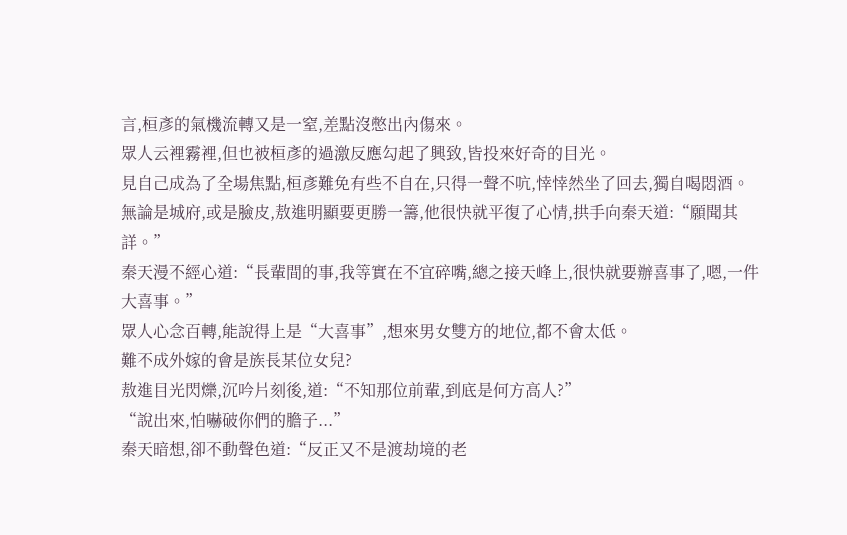言,桓彥的氣機流轉又是一窒,差點沒憋出內傷來。
眾人云裡霧裡,但也被桓彥的過激反應勾起了興致,皆投來好奇的目光。
見自己成為了全場焦點,桓彥難免有些不自在,只得一聲不吭,悻悻然坐了回去,獨自喝悶酒。
無論是城府,或是臉皮,敖進明顯要更勝一籌,他很快就平復了心情,拱手向秦天道:“願聞其詳。”
秦天漫不經心道:“長輩間的事,我等實在不宜碎嘴,總之接天峰上,很快就要辦喜事了,嗯,一件大喜事。”
眾人心念百轉,能說得上是“大喜事”,想來男女雙方的地位,都不會太低。
難不成外嫁的會是族長某位女兒?
敖進目光閃爍,沉吟片刻後,道:“不知那位前輩,到底是何方高人?”
“說出來,怕嚇破你們的膽子...”
秦天暗想,卻不動聲色道:“反正又不是渡劫境的老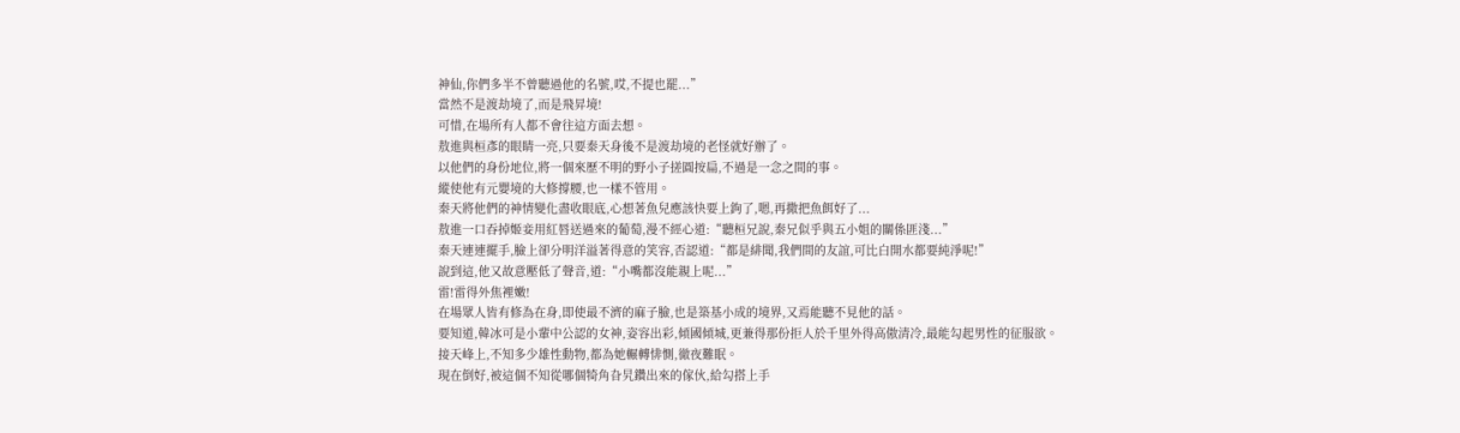神仙,你們多半不曾聽過他的名號,哎,不提也罷...”
當然不是渡劫境了,而是飛昇境!
可惜,在場所有人都不會往這方面去想。
敖進與桓彥的眼睛一亮,只要秦天身後不是渡劫境的老怪就好辦了。
以他們的身份地位,將一個來歷不明的野小子搓圓按扁,不過是一念之間的事。
縱使他有元嬰境的大修撐腰,也一樣不管用。
秦天將他們的神情變化盡收眼底,心想著魚兒應該快要上鉤了,嗯,再撒把魚餌好了...
敖進一口吞掉姬妾用紅唇送過來的葡萄,漫不經心道:“聽桓兄說,秦兄似乎與五小姐的關係匪淺...”
秦天連連擺手,臉上卻分明洋溢著得意的笑容,否認道:“都是緋聞,我們間的友誼,可比白開水都要純淨呢!”
說到這,他又故意壓低了聲音,道:“小嘴都沒能親上呢...”
雷!雷得外焦裡嫩!
在場眾人皆有修為在身,即使最不濟的麻子臉,也是築基小成的境界,又焉能聽不見他的話。
要知道,韓冰可是小輩中公認的女神,姿容出彩,傾國傾城,更兼得那份拒人於千里外得高傲清冷,最能勾起男性的征服欲。
接天峰上,不知多少雄性動物,都為她輾轉悱惻,徹夜難眠。
現在倒好,被這個不知從哪個犄角旮旯鑽出來的傢伙,給勾搭上手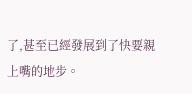了,甚至已經發展到了快要親上嘴的地步。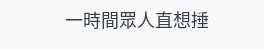一時間眾人直想捶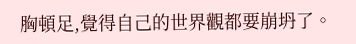胸頓足,覺得自己的世界觀都要崩坍了。